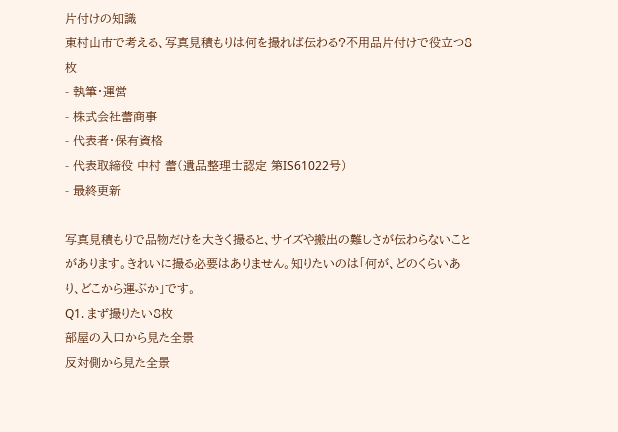片付けの知識
東村山市で考える、写真見積もりは何を撮れば伝わる?不用品片付けで役立つ8枚
- 執筆・運営
- 株式会社蕾商事
- 代表者・保有資格
- 代表取締役 中村 蕾(遺品整理士認定 第IS61022号)
- 最終更新

写真見積もりで品物だけを大きく撮ると、サイズや搬出の難しさが伝わらないことがあります。きれいに撮る必要はありません。知りたいのは「何が、どのくらいあり、どこから運ぶか」です。
Q1. まず撮りたい8枚
部屋の入口から見た全景
反対側から見た全景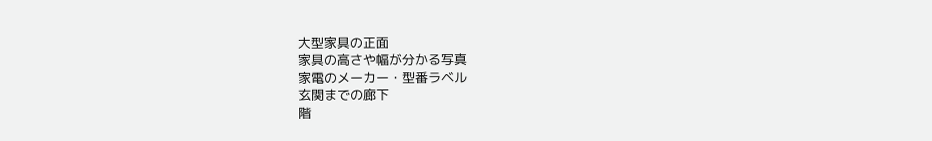大型家具の正面
家具の高さや幅が分かる写真
家電のメーカー・型番ラベル
玄関までの廊下
階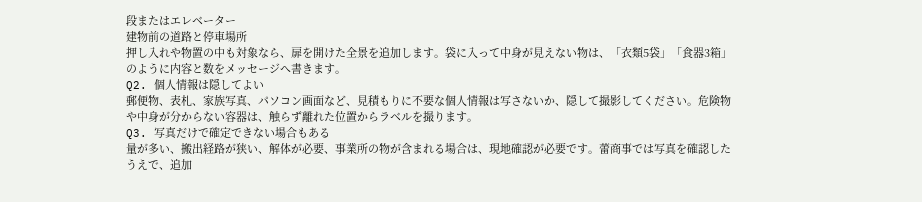段またはエレベーター
建物前の道路と停車場所
押し入れや物置の中も対象なら、扉を開けた全景を追加します。袋に入って中身が見えない物は、「衣類5袋」「食器3箱」のように内容と数をメッセージへ書きます。
Q2. 個人情報は隠してよい
郵便物、表札、家族写真、パソコン画面など、見積もりに不要な個人情報は写さないか、隠して撮影してください。危険物や中身が分からない容器は、触らず離れた位置からラベルを撮ります。
Q3. 写真だけで確定できない場合もある
量が多い、搬出経路が狭い、解体が必要、事業所の物が含まれる場合は、現地確認が必要です。蕾商事では写真を確認したうえで、追加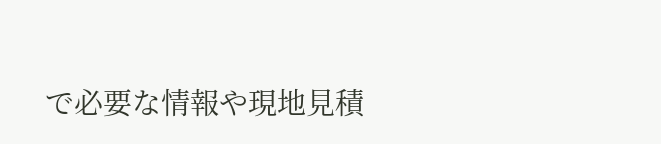で必要な情報や現地見積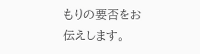もりの要否をお伝えします。